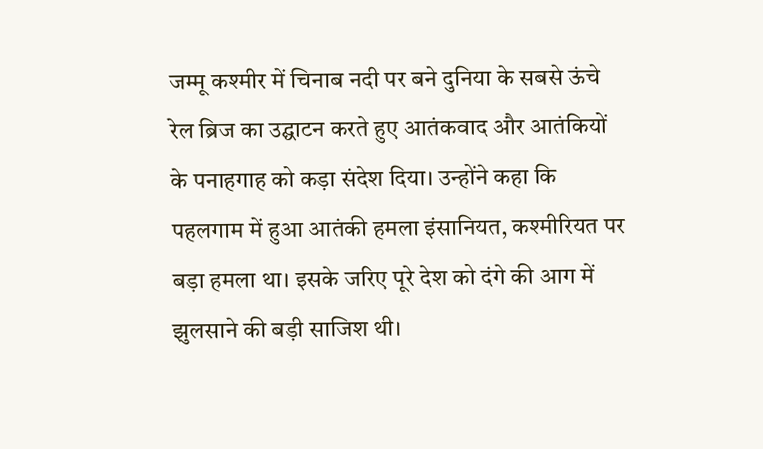जम्मू कश्मीर में चिनाब नदी पर बने दुनिया के सबसे ऊंचे रेल ब्रिज का उद्घाटन करते हुए आतंकवाद और आतंकियों के पनाहगाह को कड़ा संदेश दिया। उन्होंने कहा कि पहलगाम में हुआ आतंकी हमला इंसानियत, कश्मीरियत पर बड़ा हमला था। इसके जरिए पूरे देश को दंगे की आग में झुलसाने की बड़ी साजिश थी।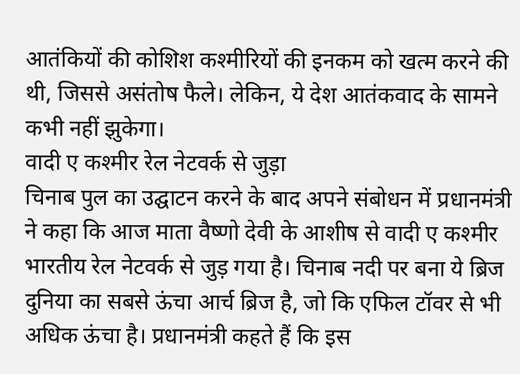आतंकियों की कोशिश कश्मीरियों की इनकम को खत्म करने की थी, जिससे असंतोष फैले। लेकिन, ये देश आतंकवाद के सामने कभी नहीं झुकेगा।
वादी ए कश्मीर रेल नेटवर्क से जुड़ा
चिनाब पुल का उद्घाटन करने के बाद अपने संबोधन में प्रधानमंत्री ने कहा कि आज माता वैष्णो देवी के आशीष से वादी ए कश्मीर भारतीय रेल नेटवर्क से जुड़ गया है। चिनाब नदी पर बना ये ब्रिज दुनिया का सबसे ऊंचा आर्च ब्रिज है, जो कि एफिल टॉवर से भी अधिक ऊंचा है। प्रधानमंत्री कहते हैं कि इस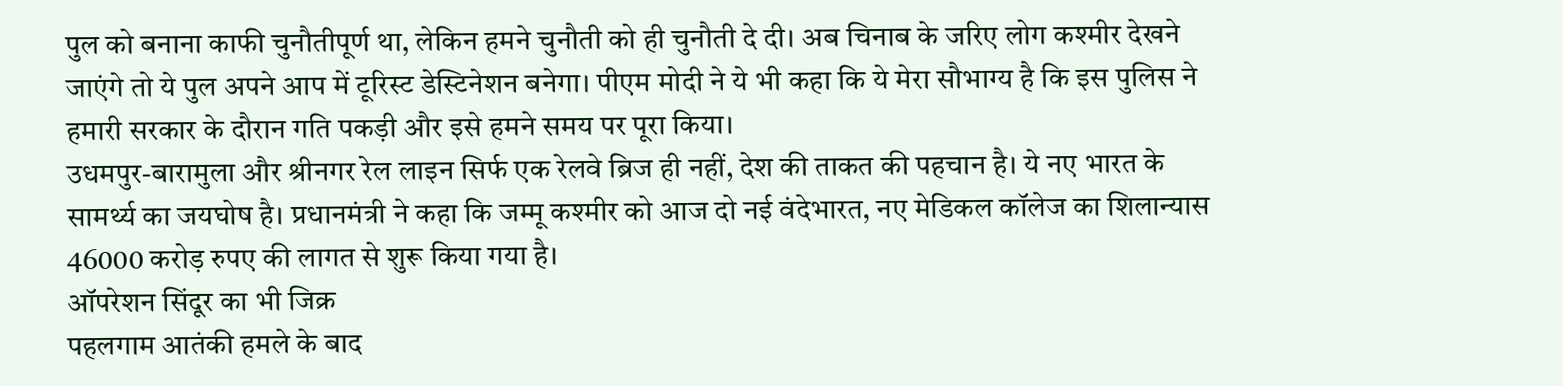पुल को बनाना काफी चुनौतीपूर्ण था, लेकिन हमने चुनौती को ही चुनौती दे दी। अब चिनाब के जरिए लोग कश्मीर देखने जाएंगे तो ये पुल अपने आप में टूरिस्ट डेस्टिनेशन बनेगा। पीएम मोदी ने ये भी कहा कि ये मेरा सौभाग्य है कि इस पुलिस ने हमारी सरकार के दौरान गति पकड़ी और इसे हमने समय पर पूरा किया।
उधमपुर-बारामुला और श्रीनगर रेल लाइन सिर्फ एक रेलवे ब्रिज ही नहीं, देश की ताकत की पहचान है। ये नए भारत के सामर्थ्य का जयघोष है। प्रधानमंत्री ने कहा कि जम्मू कश्मीर को आज दो नई वंदेभारत, नए मेडिकल कॉलेज का शिलान्यास 46000 करोड़ रुपए की लागत से शुरू किया गया है।
ऑपरेशन सिंदूर का भी जिक्र
पहलगाम आतंकी हमले के बाद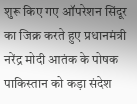शुरू किए गए ऑपरेशन सिंदूर का जिक्र करते हुए प्रधानमंत्री नरेंद्र मोदी आतंक के पोषक पाकिस्तान को कड़ा संदेश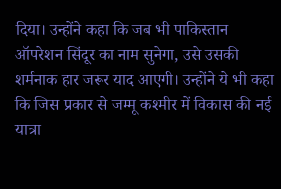दिया। उन्होंने कहा कि जब भी पाकिस्तान ऑपरेशन सिंदूर का नाम सुनेगा, उसे उसकी शर्मनाक हार जरूर याद आएगी। उन्होंने ये भी कहा कि जिस प्रकार से जम्मू कश्मीर में विकास की नई यात्रा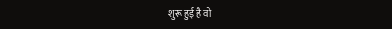शुरू हुई है वो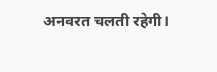अनवरत चलती रहेगी।